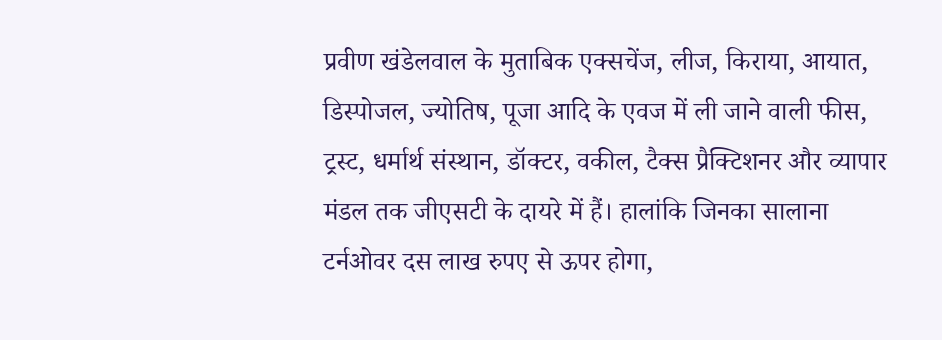प्रवीण खंडेलवाल के मुताबिक एक्सचेंज, लीज, किराया, आयात, डिस्पोजल, ज्योतिष, पूजा आदि के एवज में ली जाने वाली फीस, ट्रस्ट, धर्मार्थ संस्थान, डॉक्टर, वकील, टैक्स प्रैक्टिशनर और व्यापार मंडल तक जीएसटी के दायरे में हैं। हालांकि जिनका सालाना टर्नओवर दस लाख रुपए से ऊपर होगा,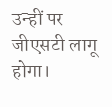उन्हीं पर जीएसटी लागू होगा।